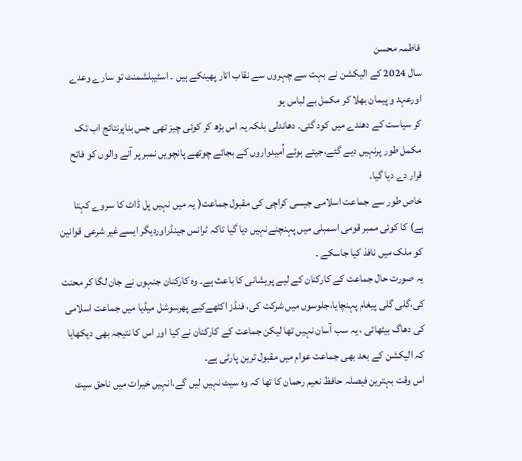فاطمہ محسن
سال 2024 کے الیکشن نے بہت سے چہروں سے نقاب اتار پھینکے ہیں ۔ اسٹیبلشمنٹ تو سارے وعدے اورعہد و پیمان بھلا کر مکمل بے لباس ہو
کر سیاست کے دھندے میں کود گئی۔ دھاندلی بلکہ یہ اس بڑھ کر کوئی چیز تھی جس بناپرنتائج اب تک مکمل طور پرنہیں دیے گئے،جیتے ہوئے اُمیدواروں کے بجائے چوتھے پانچویں نمبر پر آنے والوں کو فاتح قرار دے دیا گیا۔
خاص طور سے جماعت اسلامی جیسی کراچی کی مقبول جماعت( یہ میں نہیں پل ڈاٹ کا سروے کہتا ہے) کا کوئی ممبر قومی اسمبلی میں پہنچنےنہیں دیا گیا تاکہ ٹرانس جینڈراوردیگر ایسےغیر شرعی قوانین کو ملک میں نافذ کیا جاسکے ۔
یہ صورت حال جماعت کے کارکنان کے لیے پریشانی کا باعث ہے۔ وہ کارکنان جنہوں نے جان لگا کر محنت کی،گلی گلی پیغام پہنچایا،جلوسوں میں شرکت کی، فنڈز اکٹھےکیے پھرسوشل میڈیا میں جماعت اسلامی کی دھاگ بیٹھائی ، یہ سب آسان نہیں تھا لیکن جماعت کے کارکنان نے کیا اور اس کا نتیجہ بھی دیکھایا کہ الیکشن کے بعد بھی جماعت عوام میں مقبول ترین پارٹی ہے۔
اس وقت بہترین فیصلہ حافظ نعیم رحمان کا تھا کہ وہ سیٹ نہیں لیں گے،انہیں خیرات میں ناحق سیٹ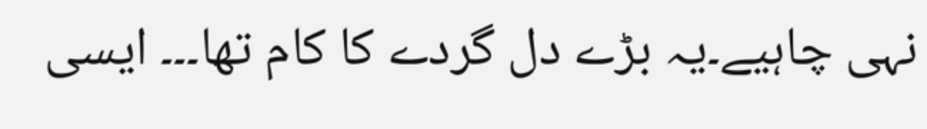نہی چاہیے۔یہ بڑے دل گردے کا کام تھا۔۔۔ ایسی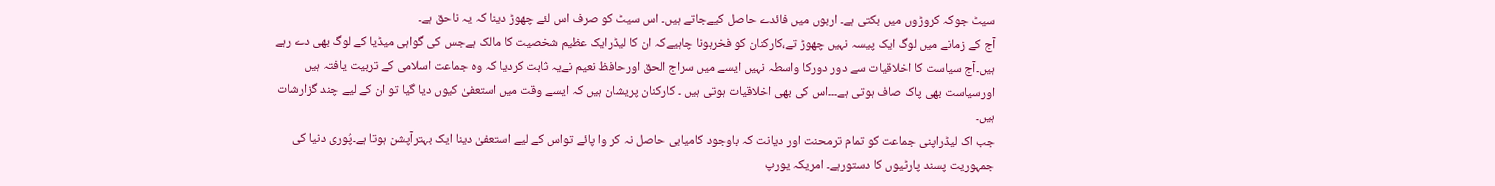سیٹ جوکہ کروڑوں میں بکتی ہے۔ اربوں میں فائدے حاصل کیےجاتے ہیں۔ اس سیٹ کو صرف اس لئے چھوڑ دینا کہ یہ ناحق ہے۔
آج کے زمانے میں لوگ ایک پیسہ نہیں چھوڑ تے،کارکنان کو فخرہونا چاہیےکہ ان کا لیڈرایک عظیم شخصیت کا مالک ہےجس کی گواہی میڈیا کے لوگ بھی دے رہے ہیں۔آج سیاست کا اخلاقیات سے دور دورکا واسطہ نہیں ایسے میں سراج الحق اورحافظ نعیم نےیہ ثابت کردیا کہ وہ جماعت اسلامی کے تربیت یافتہ ہیں اورسیاست بھی پاک صاف ہوتی ہے۔۔۔اس کی بھی اخلاقیات ہوتی ہیں ۔ کارکنان پریشان ہیں کہ ایسے وقت میں استعفیٰ کیوں دیا گیا تو ان کے لیے چند گزارشات ہیں۔
جب اک لیڈراپنی جماعت کو تمام ترمحنت اور دیانت کہ باوجود کامیابی حاصل نہ کر وا پائے تواس کے لیے استعفیٰ دینا ایک بہترآپشن ہوتا ہے۔پُوری دنیا کی جمہوریت پسند پارٹیوں کا دستورہے۔ امریکہ یورپ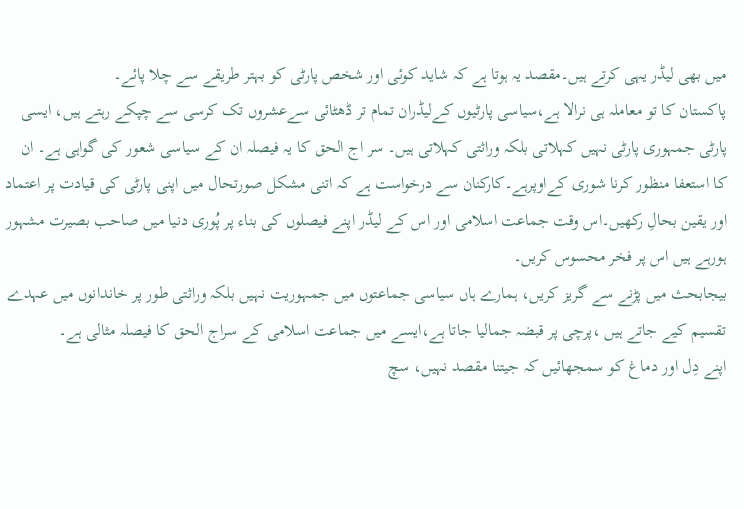میں بھی لیڈر یہی کرتے ہیں۔مقصد یہ ہوتا ہے کہ شاید کوئی اور شخص پارٹی کو بہتر طریقے سے چلا پائے۔
پاکستان کا تو معاملہ ہی نرالا ہے،سیاسی پارٹیوں کےلیڈران تمام تر ڈھٹائی سےعشروں تک کرسی سے چپکے رہتے ہیں، ایسی پارٹی جمہوری پارٹی نہیں کہلاتی بلکہ وراثتی کہلاتی ہیں۔ سر اج الحق کا یہ فیصلہ ان کے سیاسی شعور کی گواہی ہے۔ ان کا استعفا منظور کرنا شوری کےاوپرہے۔کارکنان سے درخواست ہے کہ اتنی مشکل صورتحال میں اپنی پارٹی کی قیادت پر اعتماد اور یقین بحالِ رکھیں۔اس وقت جماعت اسلامی اور اس کے لیڈر اپنے فیصلوں کی بناء پر پُوری دنیا میں صاحب بصیرت مشہور ہورہے ہیں اس پر فخر محسوس کریں۔
بیجابحث میں پڑنے سے گریز کریں، ہمارے ہاں سیاسی جماعتوں میں جمہوریت نہیں بلکہ وراثتی طور پر خاندانوں میں عہدے تقسیم کیے جاتے ہیں ،پرچی پر قبضہ جمالیا جاتا ہے،ایسے میں جماعت اسلامی کے سراج الحق کا فیصلہ مثالی ہے۔
اپنے دِل اور دماغ کو سمجھائیں کہ جیتنا مقصد نہیں، سچ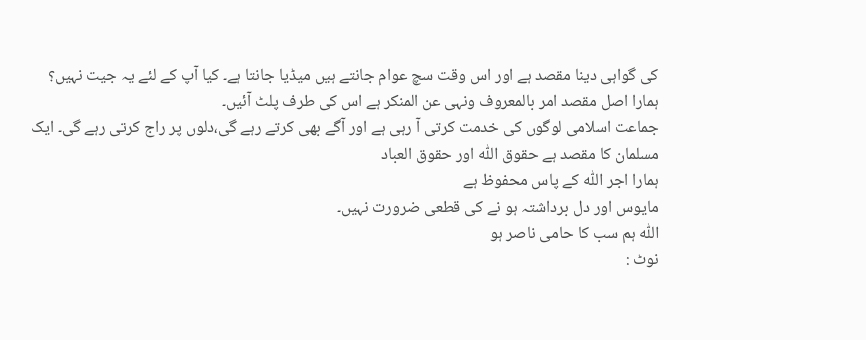کی گواہی دینا مقصد ہے اور اس وقت سچ عوام جانتے ہیں میڈیا جانتا ہے۔ کیا آپ کے لئے یہ جیت نہیں؟
ہمارا اصل مقصد امر بالمعروف ونہی عن المنکر ہے اس کی طرف پلٹ آئیں۔
جماعت اسلامی لوگوں کی خدمت کرتی آ رہی ہے اور آگے بھی کرتے رہے گی،دلوں پر راج کرتی رہے گی۔ ایک مسلمان کا مقصد ہے حقوق اللّٰہ اور حقوق العباد
ہمارا اجر اللّٰہ کے پاس محفوظ ہے
مایوس اور دل برداشتہ ہو نے کی قطعی ضرورت نہیں۔
اللّٰہ ہم سب کا حامی ناصر ہو
نوٹ :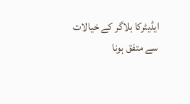ایڈیٹرکا بلاگر کے خیالات سے متفق ہونا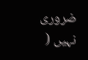ضروری نہیں (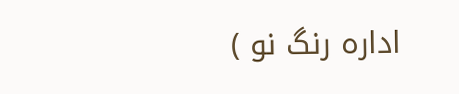ادارہ رنگ نو )